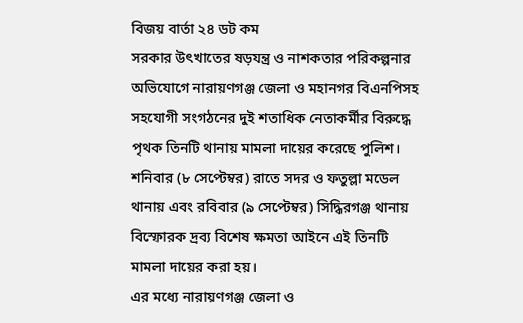বিজয় বার্তা ২৪ ডট কম
সরকার উৎখাতের ষড়যন্ত্র ও নাশকতার পরিকল্পনার অভিযোগে নারায়ণগঞ্জ জেলা ও মহানগর বিএনপিসহ সহযোগী সংগঠনের দুই শতাধিক নেতাকর্মীর বিরুদ্ধে পৃথক তিনটি থানায় মামলা দায়ের করেছে পুলিশ।
শনিবার (৮ সেপ্টেম্বর) রাতে সদর ও ফতুল্লা মডেল থানায় এবং রবিবার (৯ সেপ্টেম্বর) সিদ্ধিরগঞ্জ থানায় বিস্ফোরক দ্রব্য বিশেষ ক্ষমতা আইনে এই তিনটি মামলা দায়ের করা হয়।
এর মধ্যে নারায়ণগঞ্জ জেলা ও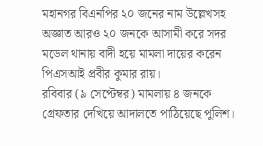মহানগর বিএনপির ২০ জনের নাম উল্লেখসহ অজ্ঞাত আরও ২০ জনকে আসামী করে সদর মডেল থানায় বাদী হয়ে মামলা দায়ের করেন পিএসআই প্রবীর কুমার রায়।
রবিবার (৯ সেপ্টেম্বর) মামলায় ৪ জনকে গ্রেফতার দেখিয়ে আদালতে পাঠিয়েছে পুলিশ।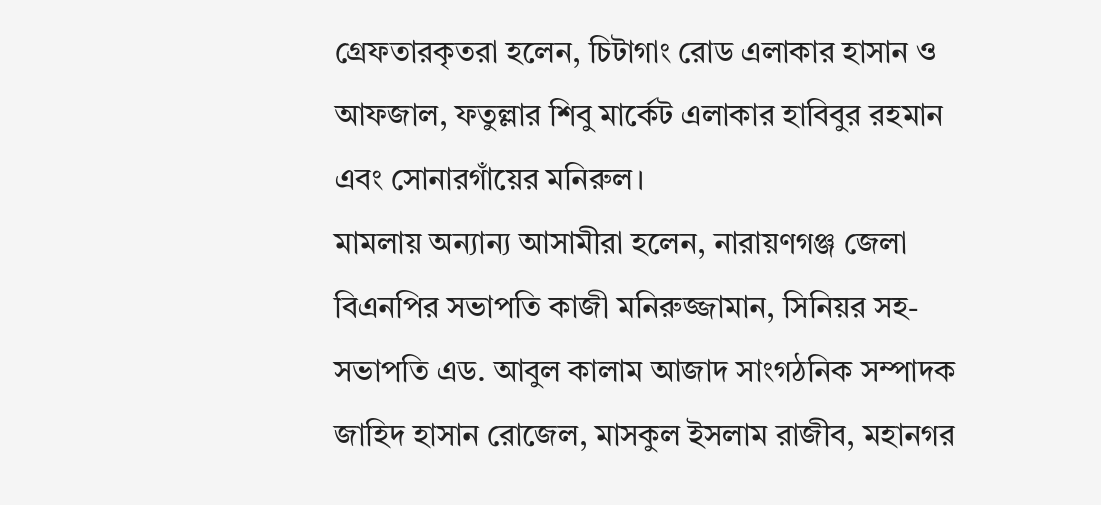গ্রেফতারকৃতরা হলেন, চিটাগাং রোড এলাকার হাসান ও আফজাল, ফতুল্লার শিবু মার্কেট এলাকার হাবিবুর রহমান এবং সোনারগাঁয়ের মনিরুল।
মামলায় অন্যান্য আসামীরা হলেন, নারায়ণগঞ্জ জেলা বিএনপির সভাপতি কাজী মনিরুজ্জামান, সিনিয়র সহ-সভাপতি এড. আবুল কালাম আজাদ সাংগঠনিক সম্পাদক জাহিদ হাসান রোজেল, মাসকুল ইসলাম রাজীব, মহানগর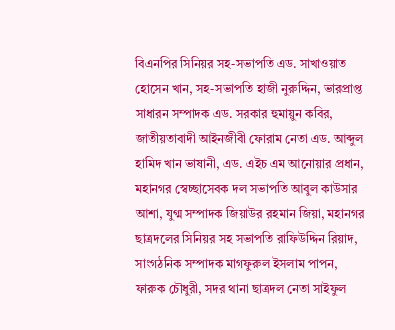বিএনপির সিনিয়র সহ-সভাপতি এড. সাখাওয়াত হোসেন খান, সহ-সভাপতি হাজী নুরুদ্দিন, ভারপ্রাপ্ত সাধারন সম্পাদক এড. সরকার হুমায়ুন কবির, জাতীয়তাবাদী আইনজীবী ফোরাম নেতা এড. আব্দুল হামিদ খান ভাষানী, এড. এইচ এম আনোয়ার প্রধান, মহানগর স্বেচ্ছাসেবক দল সভাপতি আবুল কাউসার আশা, যুগ্ম সম্পাদক জিয়াউর রহমান জিয়া, মহানগর ছাত্রদলের সিনিয়র সহ সভাপতি রাফিউদ্দিন রিয়াদ, সাংগঠনিক সম্পাদক মাগফুরুল ইসলাম পাপন, ফারুক চৌধুরী, সদর থানা ছাত্রদল নেতা সাইফুল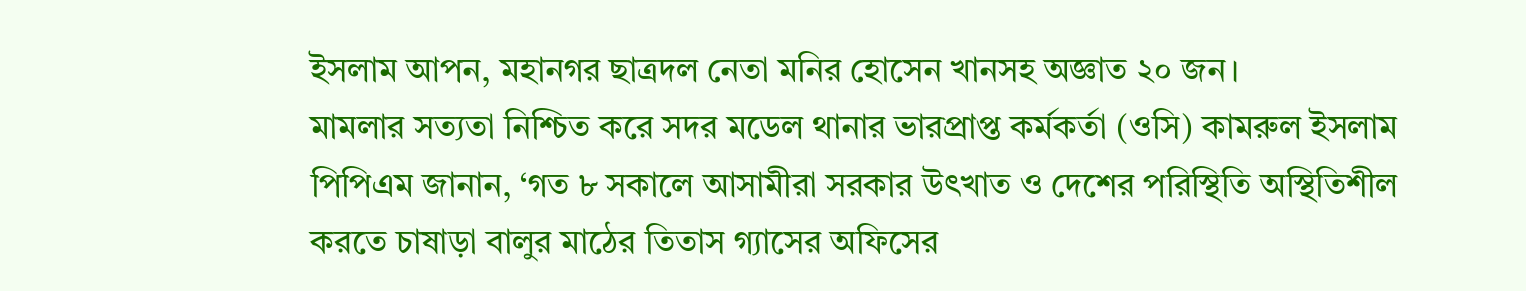ইসলাম আপন, মহানগর ছাত্রদল নেতা মনির হোসেন খানসহ অজ্ঞাত ২০ জন।
মামলার সত্যতা নিশ্চিত করে সদর মডেল থানার ভারপ্রাপ্ত কর্মকর্তা (ওসি) কামরুল ইসলাম পিপিএম জানান, ‘গত ৮ সকালে আসামীরা সরকার উৎখাত ও দেশের পরিস্থিতি অস্থিতিশীল করতে চাষাড়া বালুর মাঠের তিতাস গ্যাসের অফিসের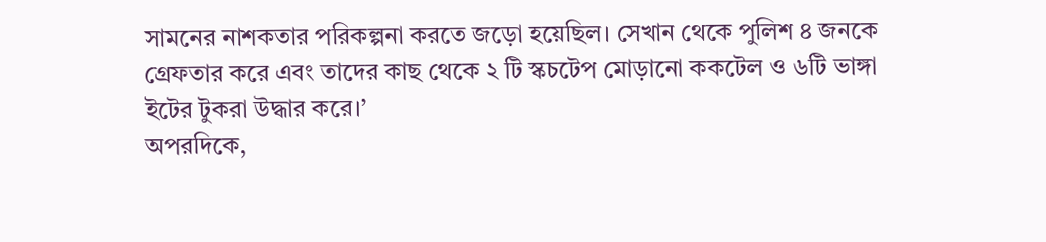সামনের নাশকতার পরিকল্পনা করতে জড়ো হয়েছিল। সেখান থেকে পুলিশ ৪ জনকে গ্রেফতার করে এবং তাদের কাছ থেকে ২ টি স্কচটেপ মোড়ানো ককটেল ও ৬টি ভাঙ্গা ইটের টুকরা উদ্ধার করে।’
অপরদিকে,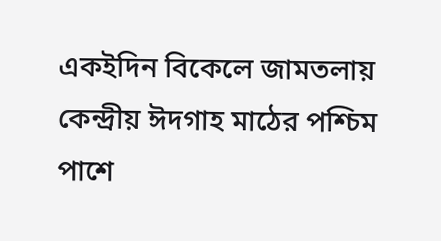একইদিন বিকেলে জামতলায় কেন্দ্রীয় ঈদগাহ মাঠের পশ্চিম পাশে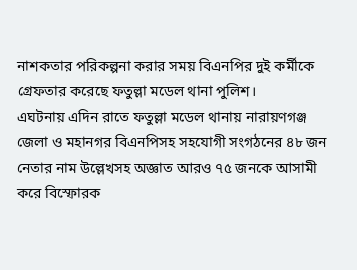নাশকতার পরিকল্পনা করার সময় বিএনপির দুই কর্মীকে গ্রেফতার করেছে ফতুল্লা মডেল থানা পুলিশ।
এঘটনায় এদিন রাতে ফতুল্লা মডেল থানায় নারায়ণগঞ্জ জেলা ও মহানগর বিএনপিসহ সহযোগী সংগঠনের ৪৮ জন নেতার নাম উল্লেখসহ অজ্ঞাত আরও ৭৫ জনকে আসামী করে বিস্ফোরক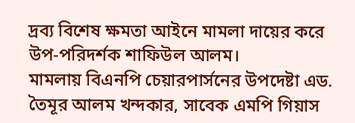দ্রব্য বিশেষ ক্ষমতা আইনে মামলা দায়ের করে উপ-পরিদর্শক শাফিউল আলম।
মামলায় বিএনপি চেয়ারপার্সনের উপদেষ্টা এড. তৈমূর আলম খন্দকার, সাবেক এমপি গিয়াস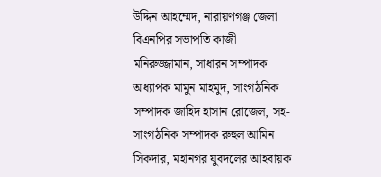উদ্দিন আহম্মেদ, নারায়ণগঞ্জ জেলা বিএনপির সভাপতি কাজী মনিরুজ্জামান, সাধারন সম্পাদক অধ্যাপক মামুন মাহমুদ, সাংগঠনিক সম্পাদক জাহিদ হাসান রোজেল, সহ-সাংগঠনিক সম্পাদক রুহুল আমিন সিকদার, মহানগর যুবদলের আহবায়ক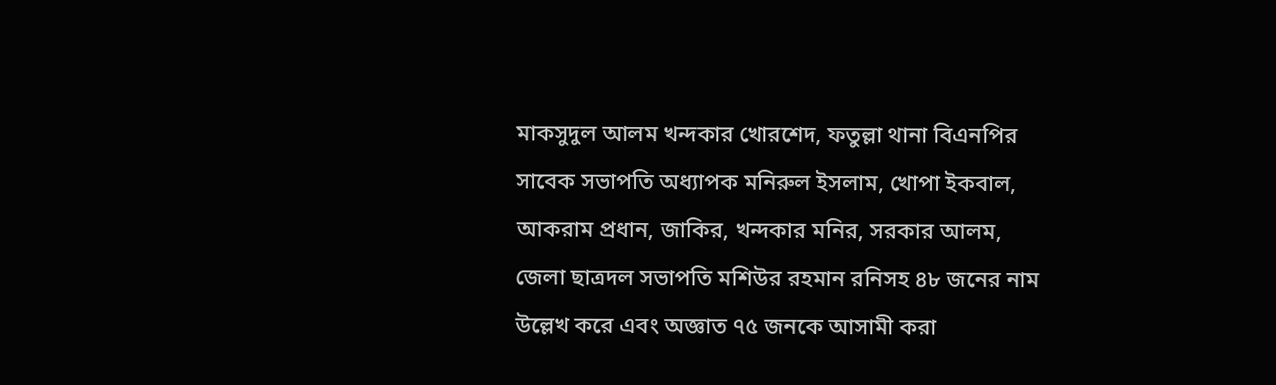মাকসুদুল আলম খন্দকার খোরশেদ, ফতুল্লা থানা বিএনপির সাবেক সভাপতি অধ্যাপক মনিরুল ইসলাম, খোপা ইকবাল, আকরাম প্রধান, জাকির, খন্দকার মনির, সরকার আলম, জেলা ছাত্রদল সভাপতি মশিউর রহমান রনিসহ ৪৮ জনের নাম উল্লেখ করে এবং অজ্ঞাত ৭৫ জনকে আসামী করা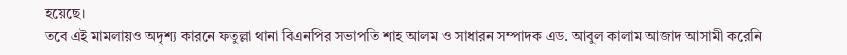হয়েছে।
তবে এই মামলায়ও অদৃশ্য কারনে ফতুল্লা থানা বিএনপির সভাপতি শাহ আলম ও সাধারন সম্পাদক এড. আবুল কালাম আজাদ আসামী করেনি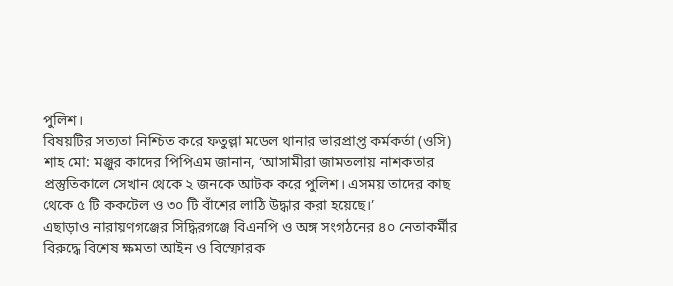পুলিশ।
বিষয়টির সত্যতা নিশ্চিত করে ফতুল্লা মডেল থানার ভারপ্রাপ্ত কর্মকর্তা (ওসি) শাহ মো: মঞ্জুর কাদের পিপিএম জানান, ‘আসামীরা জামতলায় নাশকতার প্রস্তুতিকালে সেখান থেকে ২ জনকে আটক করে পুলিশ। এসময় তাদের কাছ থেকে ৫ টি ককটেল ও ৩০ টি বাঁশের লাঠি উদ্ধার করা হয়েছে।’
এছাড়াও নারায়ণগঞ্জের সিদ্ধিরগঞ্জে বিএনপি ও অঙ্গ সংগঠনের ৪০ নেতাকর্মীর বিরুদ্ধে বিশেষ ক্ষমতা আইন ও বিস্ফোরক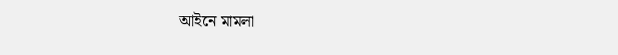আইনে মামলা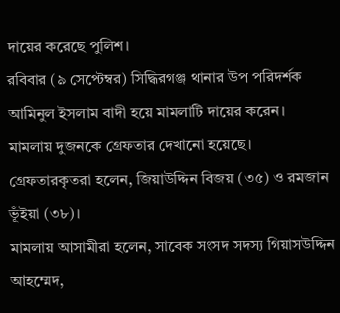দায়ের করেছে পুলিশ।
রবিবার (৯ সেপ্টেম্বর) সিদ্ধিরগঞ্জ থানার উপ পরিদর্শক আমিনুল ইসলাম বাদী হয়ে মামলাটি দায়ের করেন।
মামলায় দুজনকে গ্রেফতার দেখানো হয়েছে। গ্রেফতারকৃতরা হলেন, জিয়াউদ্দিন বিজয় (৩৫) ও রমজান ভূঁইয়া (৩৮)।
মামলায় আসামীরা হলেন, সাবেক সংসদ সদস্য গিয়াসউদ্দিন আহম্মেদ,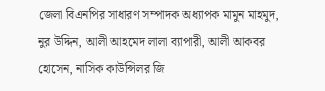জেলা বিএনপির সাধারণ সম্পাদক অধ্যাপক মামুন মাহমুদ, নুর উদ্দিন, আলী আহমেদ লালা ব্যাপারী, আলী আকবর হোসেন, নাসিক কাউন্সিলর জি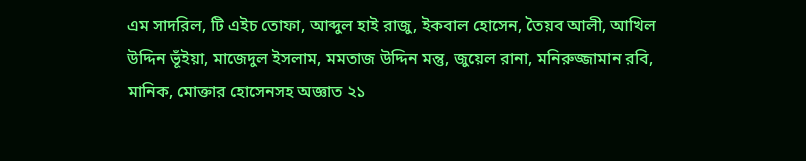এম সাদরিল, টি এইচ তোফা, আব্দুল হাই রাজু, ইকবাল হোসেন, তৈয়ব আলী, আখিল উদ্দিন ভূঁইয়া, মাজেদুল ইসলাম, মমতাজ উদ্দিন মন্তু, জুয়েল রানা, মনিরুজ্জামান রবি, মানিক, মোক্তার হোসেনসহ অজ্ঞাত ২১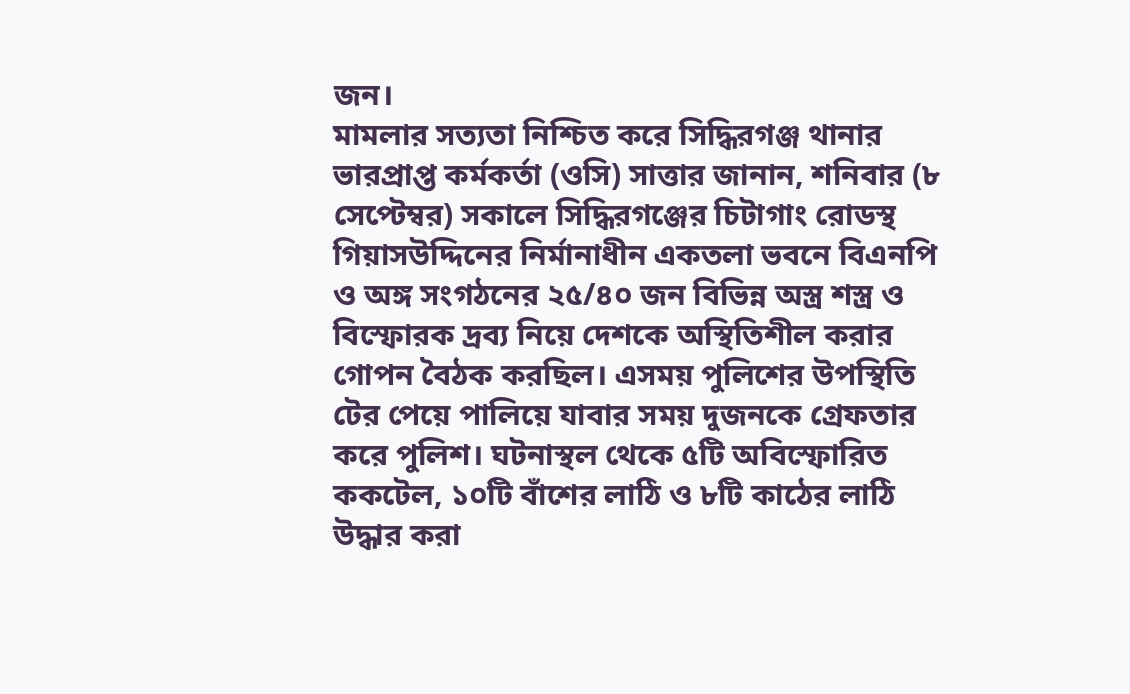জন।
মামলার সত্যতা নিশ্চিত করে সিদ্ধিরগঞ্জ থানার ভারপ্রাপ্ত কর্মকর্তা (ওসি) সাত্তার জানান, শনিবার (৮ সেপ্টেম্বর) সকালে সিদ্ধিরগঞ্জের চিটাগাং রোডস্থ গিয়াসউদ্দিনের নির্মানাধীন একতলা ভবনে বিএনপি ও অঙ্গ সংগঠনের ২৫/৪০ জন বিভিন্ন অস্ত্র শস্ত্র ও বিস্ফোরক দ্রব্য নিয়ে দেশকে অস্থিতিশীল করার গোপন বৈঠক করছিল। এসময় পুলিশের উপস্থিতি টের পেয়ে পালিয়ে যাবার সময় দুজনকে গ্রেফতার করে পুলিশ। ঘটনাস্থল থেকে ৫টি অবিস্ফোরিত ককটেল, ১০টি বাঁশের লাঠি ও ৮টি কাঠের লাঠি উদ্ধার করা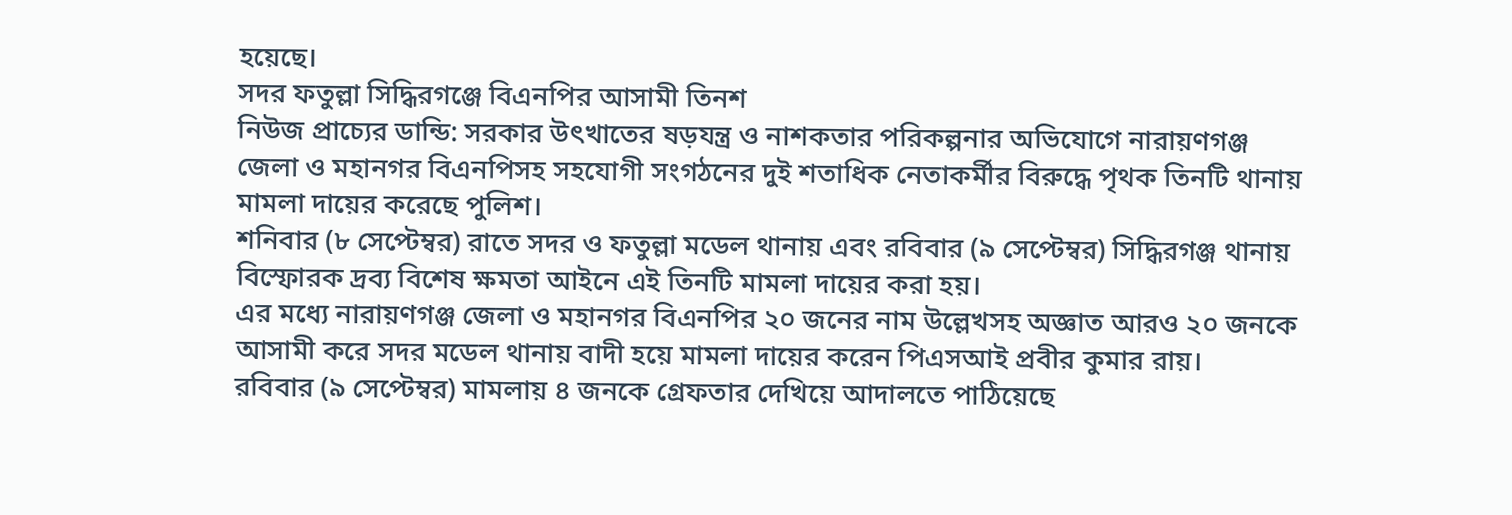হয়েছে।
সদর ফতুল্লা সিদ্ধিরগঞ্জে বিএনপির আসামী তিনশ
নিউজ প্রাচ্যের ডান্ডি: সরকার উৎখাতের ষড়যন্ত্র ও নাশকতার পরিকল্পনার অভিযোগে নারায়ণগঞ্জ জেলা ও মহানগর বিএনপিসহ সহযোগী সংগঠনের দুই শতাধিক নেতাকর্মীর বিরুদ্ধে পৃথক তিনটি থানায় মামলা দায়ের করেছে পুলিশ।
শনিবার (৮ সেপ্টেম্বর) রাতে সদর ও ফতুল্লা মডেল থানায় এবং রবিবার (৯ সেপ্টেম্বর) সিদ্ধিরগঞ্জ থানায় বিস্ফোরক দ্রব্য বিশেষ ক্ষমতা আইনে এই তিনটি মামলা দায়ের করা হয়।
এর মধ্যে নারায়ণগঞ্জ জেলা ও মহানগর বিএনপির ২০ জনের নাম উল্লেখসহ অজ্ঞাত আরও ২০ জনকে আসামী করে সদর মডেল থানায় বাদী হয়ে মামলা দায়ের করেন পিএসআই প্রবীর কুমার রায়।
রবিবার (৯ সেপ্টেম্বর) মামলায় ৪ জনকে গ্রেফতার দেখিয়ে আদালতে পাঠিয়েছে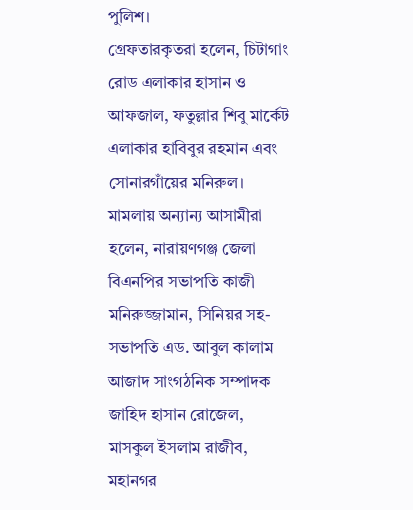পুলিশ।
গ্রেফতারকৃতরা হলেন, চিটাগাং রোড এলাকার হাসান ও আফজাল, ফতুল্লার শিবু মার্কেট এলাকার হাবিবুর রহমান এবং সোনারগাঁয়ের মনিরুল।
মামলায় অন্যান্য আসামীরা হলেন, নারায়ণগঞ্জ জেলা বিএনপির সভাপতি কাজী মনিরুজ্জামান, সিনিয়র সহ-সভাপতি এড. আবুল কালাম আজাদ সাংগঠনিক সম্পাদক জাহিদ হাসান রোজেল, মাসকুল ইসলাম রাজীব, মহানগর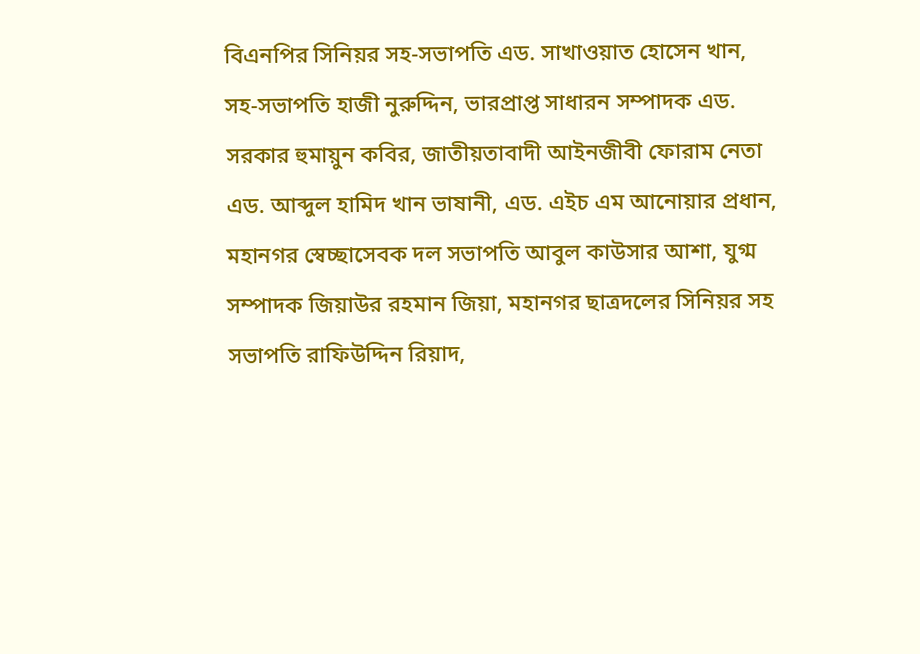বিএনপির সিনিয়র সহ-সভাপতি এড. সাখাওয়াত হোসেন খান, সহ-সভাপতি হাজী নুরুদ্দিন, ভারপ্রাপ্ত সাধারন সম্পাদক এড. সরকার হুমায়ুন কবির, জাতীয়তাবাদী আইনজীবী ফোরাম নেতা এড. আব্দুল হামিদ খান ভাষানী, এড. এইচ এম আনোয়ার প্রধান, মহানগর স্বেচ্ছাসেবক দল সভাপতি আবুল কাউসার আশা, যুগ্ম সম্পাদক জিয়াউর রহমান জিয়া, মহানগর ছাত্রদলের সিনিয়র সহ সভাপতি রাফিউদ্দিন রিয়াদ,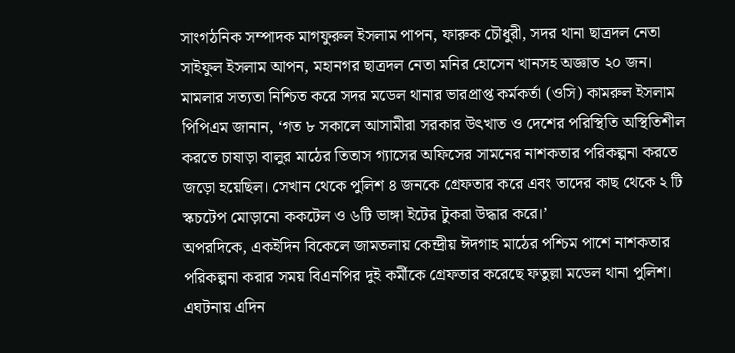সাংগঠনিক সম্পাদক মাগফুরুল ইসলাম পাপন, ফারুক চৌধুরী, সদর থানা ছাত্রদল নেতা সাইফুল ইসলাম আপন, মহানগর ছাত্রদল নেতা মনির হোসেন খানসহ অজ্ঞাত ২০ জন।
মামলার সত্যতা নিশ্চিত করে সদর মডেল থানার ভারপ্রাপ্ত কর্মকর্তা (ওসি) কামরুল ইসলাম পিপিএম জানান, ‘গত ৮ সকালে আসামীরা সরকার উৎখাত ও দেশের পরিস্থিতি অস্থিতিশীল করতে চাষাড়া বালুর মাঠের তিতাস গ্যাসের অফিসের সামনের নাশকতার পরিকল্পনা করতে জড়ো হয়েছিল। সেখান থেকে পুলিশ ৪ জনকে গ্রেফতার করে এবং তাদের কাছ থেকে ২ টি স্কচটেপ মোড়ানো ককটেল ও ৬টি ভাঙ্গা ইটের টুকরা উদ্ধার করে।’
অপরদিকে, একইদিন বিকেলে জামতলায় কেন্দ্রীয় ঈদগাহ মাঠের পশ্চিম পাশে নাশকতার পরিকল্পনা করার সময় বিএনপির দুই কর্মীকে গ্রেফতার করেছে ফতুল্লা মডেল থানা পুলিশ।
এঘটনায় এদিন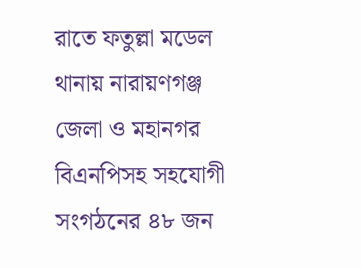রাতে ফতুল্লা মডেল থানায় নারায়ণগঞ্জ জেলা ও মহানগর বিএনপিসহ সহযোগী সংগঠনের ৪৮ জন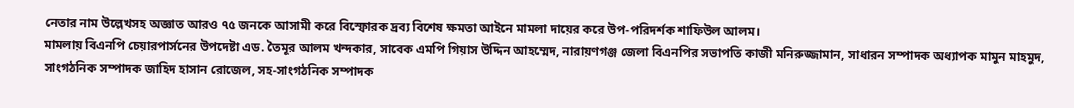নেতার নাম উল্লেখসহ অজ্ঞাত আরও ৭৫ জনকে আসামী করে বিস্ফোরক দ্রব্য বিশেষ ক্ষমতা আইনে মামলা দায়ের করে উপ-পরিদর্শক শাফিউল আলম।
মামলায় বিএনপি চেয়ারপার্সনের উপদেষ্টা এড. তৈমূর আলম খন্দকার, সাবেক এমপি গিয়াস উদ্দিন আহম্মেদ, নারায়ণগঞ্জ জেলা বিএনপির সভাপতি কাজী মনিরুজ্জামান, সাধারন সম্পাদক অধ্যাপক মামুন মাহমুদ, সাংগঠনিক সম্পাদক জাহিদ হাসান রোজেল, সহ-সাংগঠনিক সম্পাদক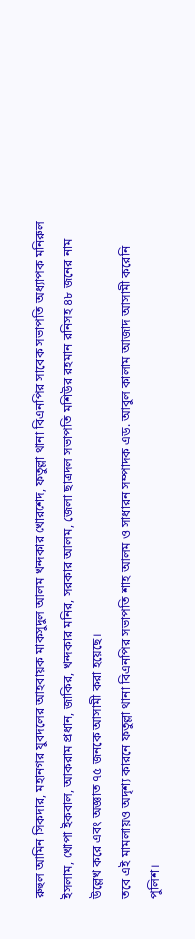রুহুল আমিন সিকদার, মহানগর যুবদলের আহবায়ক মাকসুদুল আলম খন্দকার খোরশেদ, ফতুল্লা থানা বিএনপির সাবেক সভাপতি অধ্যাপক মনিরুল ইসলাম, খোপা ইকবাল, আকরাম প্রধান, জাকির, খন্দকার মনির, সরকার আলম, জেলা ছাত্রদল সভাপতি মশিউর রহমান রনিসহ ৪৮ জনের নাম উল্লেখ করে এবং অজ্ঞাত ৭৫ জনকে আসামী করা হয়েছে।
তবে এই মামলায়ও অদৃশ্য কারনে ফতুল্লা থানা বিএনপির সভাপতি শাহ আলম ও সাধারন সম্পাদক এড. আবুল কালাম আজাদ আসামী করেনি পুলিশ।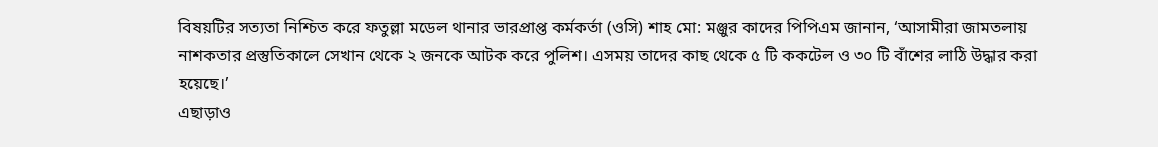বিষয়টির সত্যতা নিশ্চিত করে ফতুল্লা মডেল থানার ভারপ্রাপ্ত কর্মকর্তা (ওসি) শাহ মো: মঞ্জুর কাদের পিপিএম জানান, ‘আসামীরা জামতলায় নাশকতার প্রস্তুতিকালে সেখান থেকে ২ জনকে আটক করে পুলিশ। এসময় তাদের কাছ থেকে ৫ টি ককটেল ও ৩০ টি বাঁশের লাঠি উদ্ধার করা হয়েছে।’
এছাড়াও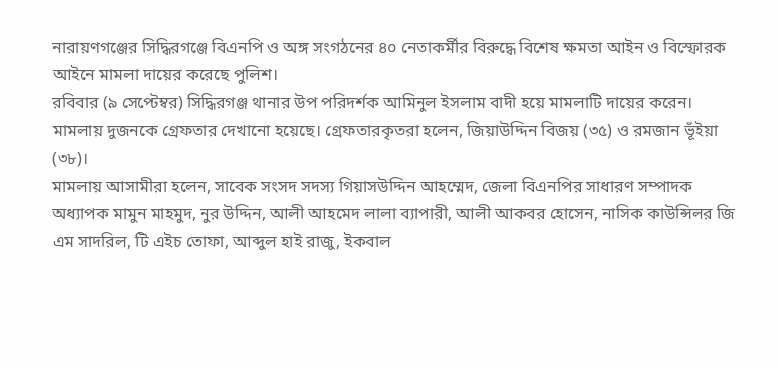নারায়ণগঞ্জের সিদ্ধিরগঞ্জে বিএনপি ও অঙ্গ সংগঠনের ৪০ নেতাকর্মীর বিরুদ্ধে বিশেষ ক্ষমতা আইন ও বিস্ফোরক আইনে মামলা দায়ের করেছে পুলিশ।
রবিবার (৯ সেপ্টেম্বর) সিদ্ধিরগঞ্জ থানার উপ পরিদর্শক আমিনুল ইসলাম বাদী হয়ে মামলাটি দায়ের করেন।
মামলায় দুজনকে গ্রেফতার দেখানো হয়েছে। গ্রেফতারকৃতরা হলেন, জিয়াউদ্দিন বিজয় (৩৫) ও রমজান ভূঁইয়া (৩৮)।
মামলায় আসামীরা হলেন, সাবেক সংসদ সদস্য গিয়াসউদ্দিন আহম্মেদ, জেলা বিএনপির সাধারণ সম্পাদক অধ্যাপক মামুন মাহমুদ, নুর উদ্দিন, আলী আহমেদ লালা ব্যাপারী, আলী আকবর হোসেন, নাসিক কাউন্সিলর জি এম সাদরিল, টি এইচ তোফা, আব্দুল হাই রাজু, ইকবাল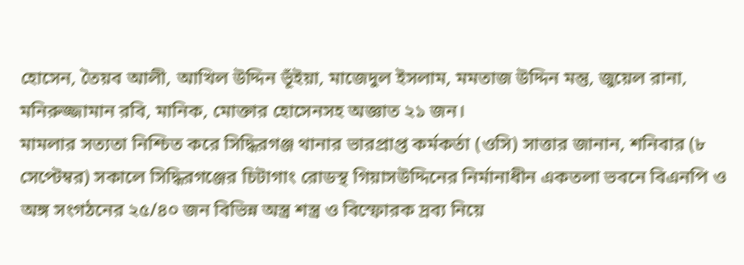হোসেন, তৈয়ব আলী, আখিল উদ্দিন ভূঁইয়া, মাজেদুল ইসলাম, মমতাজ উদ্দিন মন্তু, জুয়েল রানা, মনিরুজ্জামান রবি, মানিক, মোক্তার হোসেনসহ অজ্ঞাত ২১ জন।
মামলার সত্যতা নিশ্চিত করে সিদ্ধিরগঞ্জ থানার ভারপ্রাপ্ত কর্মকর্তা (ওসি) সাত্তার জানান, শনিবার (৮ সেপ্টেম্বর) সকালে সিদ্ধিরগঞ্জের চিটাগাং রোডস্থ গিয়াসউদ্দিনের নির্মানাধীন একতলা ভবনে বিএনপি ও অঙ্গ সংগঠনের ২৫/৪০ জন বিভিন্ন অস্ত্র শস্ত্র ও বিস্ফোরক দ্রব্য নিয়ে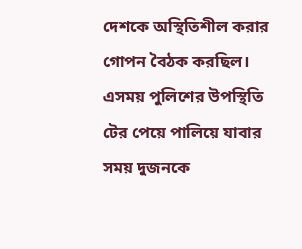দেশকে অস্থিতিশীল করার গোপন বৈঠক করছিল। এসময় পুলিশের উপস্থিতি টের পেয়ে পালিয়ে যাবার সময় দুজনকে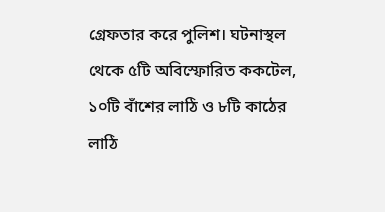গ্রেফতার করে পুলিশ। ঘটনাস্থল থেকে ৫টি অবিস্ফোরিত ককটেল, ১০টি বাঁশের লাঠি ও ৮টি কাঠের লাঠি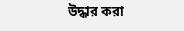উদ্ধার করা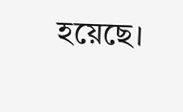হয়েছে।